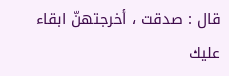قال : صدقت ، أخرجتهنّ ابقاء عليك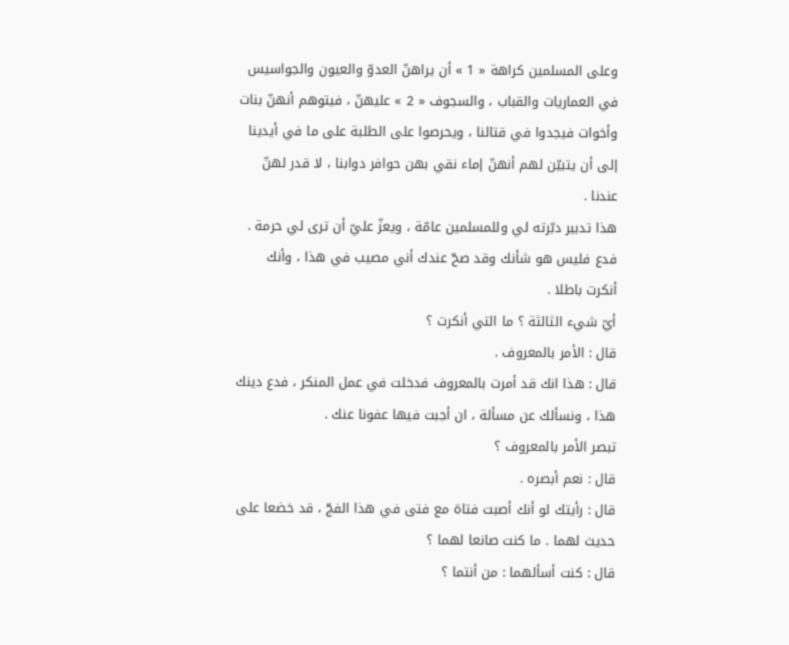وعلى المسلمين كراهة « 1 » أن يراهنّ العدوّ والعيون والجواسيس في العماريات والقباب ، والسجوف « 2 » عليهنّ ، فيتوهم أنهنّ بنات وأخوات فيجدوا في قتالنا ، ويحرصوا على الطلبة على ما في أيدينا إلى أن يتبيّن لهم أنهنّ إماء نقي بهن حوافر دوابنا ، لا قدر لهنّ عندنا .
هذا تدبير دبّرته لي وللمسلمين عامّة ، ويعزّ عليّ أن ترى لي حرمة . فدع فليس هو شأنك وقد صحّ عندك أني مصيب في هذا ، وأنك أنكرت باطلا .
أيّ شيء الثالثة ؟ ما التي أنكرت ؟
قال : الأمر بالمعروف .
قال : هذا انك قد أمرت بالمعروف فدخلت في عمل المنكر ، فدع دينك هذا ، ونسألك عن مسألة ، ان أجبت فيها عفونا عنك .
تبصر الأمر بالمعروف ؟
قال : نعم أبصره .
قال : رأيتك لو أنك أصبت فتاة مع فتى في هذا الفجّ ، قد خضعا على حديث لهما . ما كنت صانعا لهما ؟
قال : كنت أسألهما : من أنتما ؟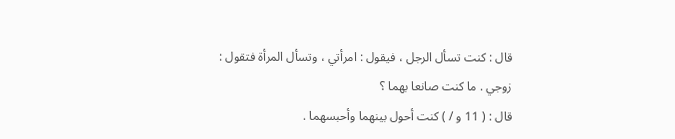قال : كنت تسأل الرجل ، فيقول : امرأتي ، وتسأل المرأة فتقول :
زوجي . ما كنت صانعا بهما ؟
قال : ( 11 و / ) كنت أحول بينهما وأحبسهما .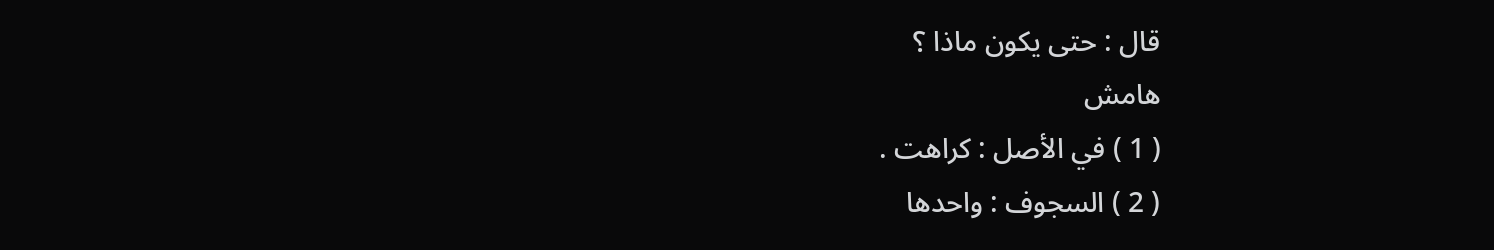قال : حتى يكون ماذا ؟
هامش
( 1 ) في الأصل : كراهت .
( 2 ) السجوف : واحدها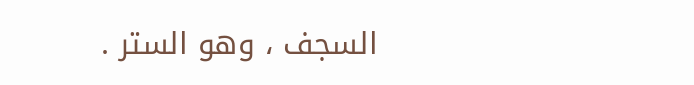السجف ، وهو الستر .